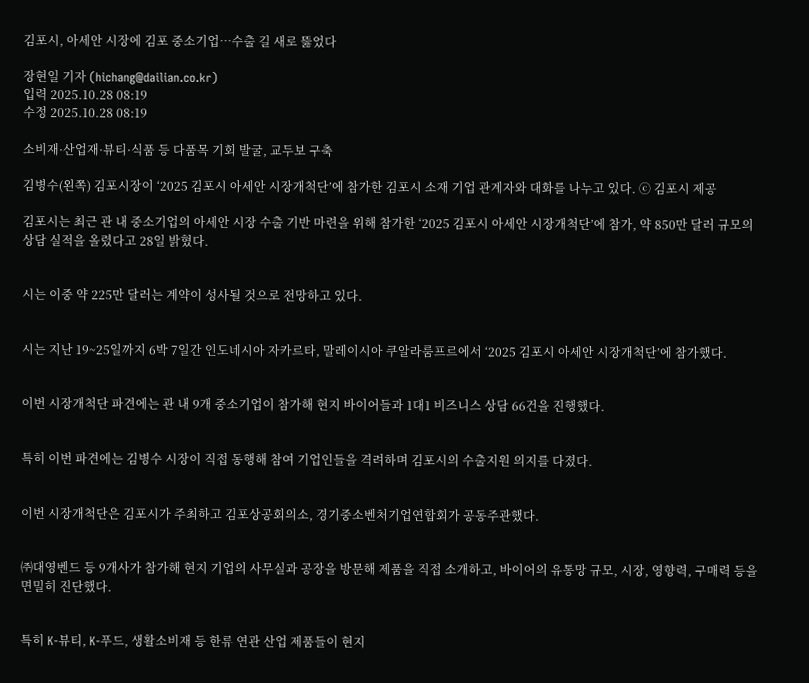김포시, 아세안 시장에 김포 중소기업…수출 길 새로 뚫었다

장현일 기자 (hichang@dailian.co.kr)
입력 2025.10.28 08:19
수정 2025.10.28 08:19

소비재·산업재·뷰티·식품 등 다품목 기회 발굴, 교두보 구축

김병수(왼쪽) 김포시장이 ‘2025 김포시 아세안 시장개척단’에 참가한 김포시 소재 기업 관계자와 대화를 나누고 있다. ⓒ 김포시 제공

김포시는 최근 관 내 중소기업의 아세안 시장 수출 기반 마련을 위해 참가한 ‘2025 김포시 아세안 시장개척단’에 참가, 약 850만 달러 규모의 상담 실적을 올렸다고 28일 밝혔다.


시는 이중 약 225만 달러는 계약이 성사될 것으로 전망하고 있다.


시는 지난 19~25일까지 6박 7일간 인도네시아 자카르타, 말레이시아 쿠알라룸프르에서 ‘2025 김포시 아세안 시장개척단’에 참가했다.


이번 시장개척단 파견에는 관 내 9개 중소기업이 참가해 현지 바이어들과 1대1 비즈니스 상담 66건을 진행했다.


특히 이번 파견에는 김병수 시장이 직접 동행해 참여 기업인들을 격려하며 김포시의 수출지원 의지를 다졌다.


이번 시장개척단은 김포시가 주최하고 김포상공회의소, 경기중소벤처기업연합회가 공동주관했다.


㈜대영벤드 등 9개사가 참가해 현지 기업의 사무실과 공장을 방문해 제품을 직접 소개하고, 바이어의 유통망 규모, 시장, 영향력, 구매력 등을 면밀히 진단했다.


특히 K-뷰티, K-푸드, 생활소비재 등 한류 연관 산업 제품들이 현지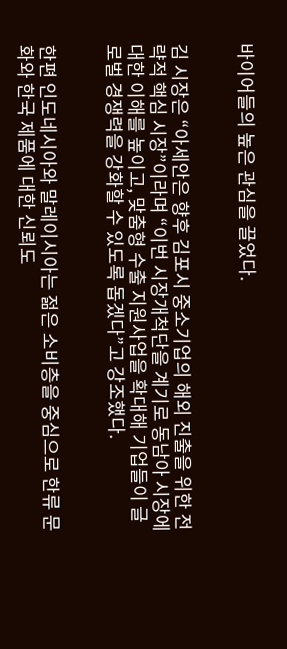바이어들의 높은 관심을 끌었다.


김 시장은 “아세안은 향후 김포시 중소기업의 해외 진출을 위한 전략적 핵심 시장”이라며 “이번 시장개척단을 계기로 동남아 시장에 대한 이해를 높이고, 맞춤형 수출 지원사업을 확대해 기업들이 글로벌 경쟁력을 강화할 수 있도록 돕겠다”고 강조했다.


한편 인도네시아와 말레이시아는 젊은 소비층을 중심으로 한류 문화와 한국 제품에 대한 신뢰도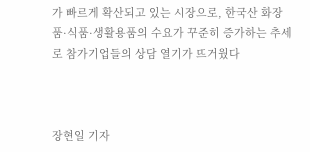가 빠르게 확산되고 있는 시장으로, 한국산 화장품·식품·생활용품의 수요가 꾸준히 증가하는 추세로 참가기업들의 상담 열기가 뜨거웠다



장현일 기자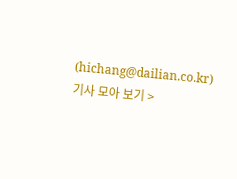(hichang@dailian.co.kr)
기사 모아 보기 >